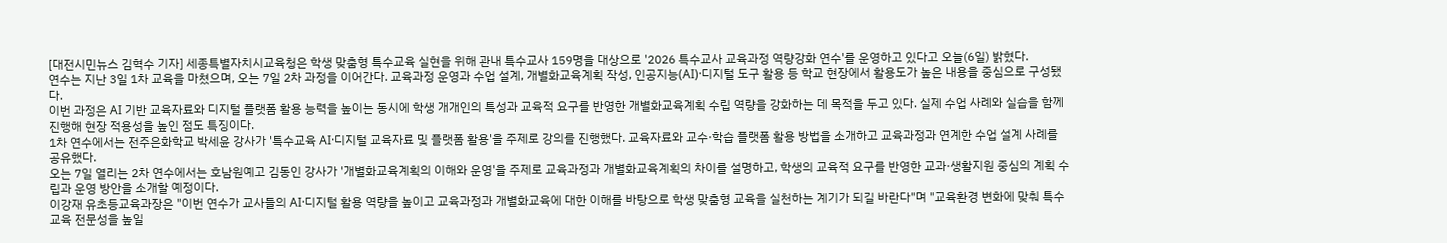[대전시민뉴스 김혁수 기자] 세종특별자치시교육청은 학생 맞춤형 특수교육 실현을 위해 관내 특수교사 159명을 대상으로 '2026 특수교사 교육과정 역량강화 연수'를 운영하고 있다고 오늘(6일) 밝혔다.
연수는 지난 3일 1차 교육을 마쳤으며, 오는 7일 2차 과정을 이어간다. 교육과정 운영과 수업 설계, 개별화교육계획 작성, 인공지능(AI)·디지털 도구 활용 등 학교 현장에서 활용도가 높은 내용을 중심으로 구성됐다.
이번 과정은 AI 기반 교육자료와 디지털 플랫폼 활용 능력을 높이는 동시에 학생 개개인의 특성과 교육적 요구를 반영한 개별화교육계획 수립 역량을 강화하는 데 목적을 두고 있다. 실제 수업 사례와 실습을 함께 진행해 현장 적용성을 높인 점도 특징이다.
1차 연수에서는 전주은화학교 박세윤 강사가 '특수교육 AI·디지털 교육자료 및 플랫폼 활용'을 주제로 강의를 진행했다. 교육자료와 교수·학습 플랫폼 활용 방법을 소개하고 교육과정과 연계한 수업 설계 사례를 공유했다.
오는 7일 열리는 2차 연수에서는 호남원예고 김동인 강사가 '개별화교육계획의 이해와 운영'을 주제로 교육과정과 개별화교육계획의 차이를 설명하고, 학생의 교육적 요구를 반영한 교과·생활지원 중심의 계획 수립과 운영 방안을 소개할 예정이다.
이강재 유초등교육과장은 "이번 연수가 교사들의 AI·디지털 활용 역량을 높이고 교육과정과 개별화교육에 대한 이해를 바탕으로 학생 맞춤형 교육을 실천하는 계기가 되길 바란다"며 "교육환경 변화에 맞춰 특수교육 전문성을 높일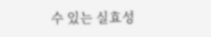수 있는 실효성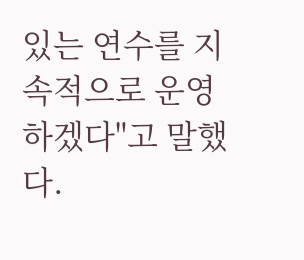있는 연수를 지속적으로 운영하겠다"고 말했다.